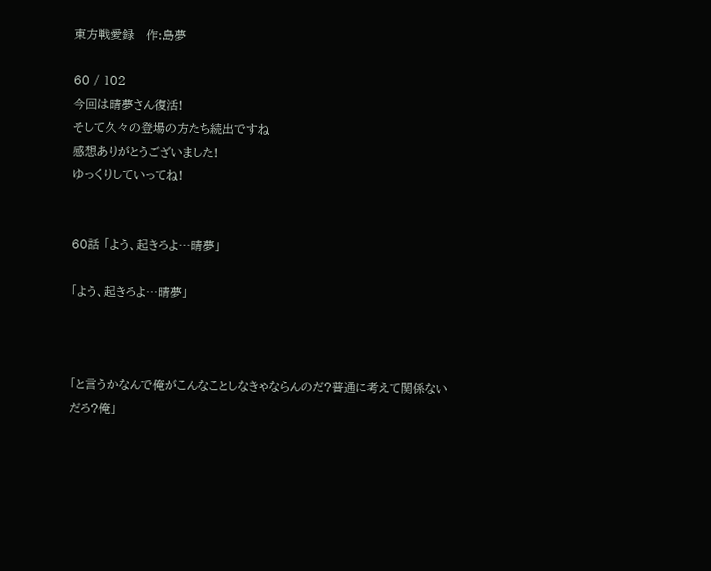東方戦愛録   作:島夢

60 / 102
今回は晴夢さん復活!
そして久々の登場の方たち続出ですね
感想ありがとうございました!
ゆっくりしていってね!


60話 「よう、起きろよ…晴夢」

「よう、起きろよ…晴夢」



「と言うかなんで俺がこんなことしなきゃならんのだ?普通に考えて関係ないだろ?俺」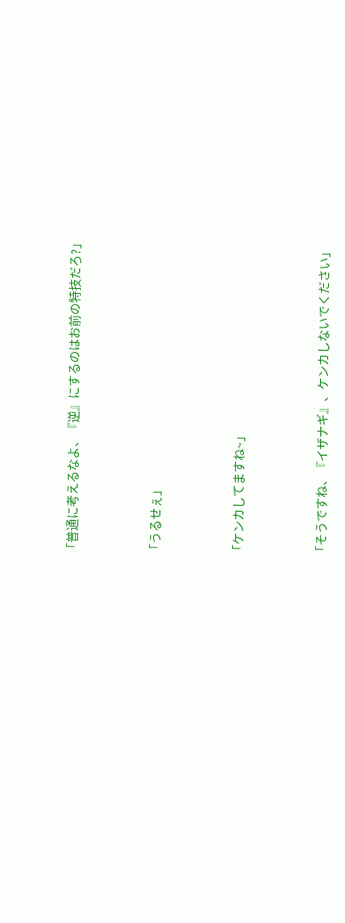「普通に考えるなよ、『逆』にするのはお前の特技だろ?」



「うるせぇ」



「ケンカしてますね~」



「そうですね、『イザナギ』、ケンカしないでください」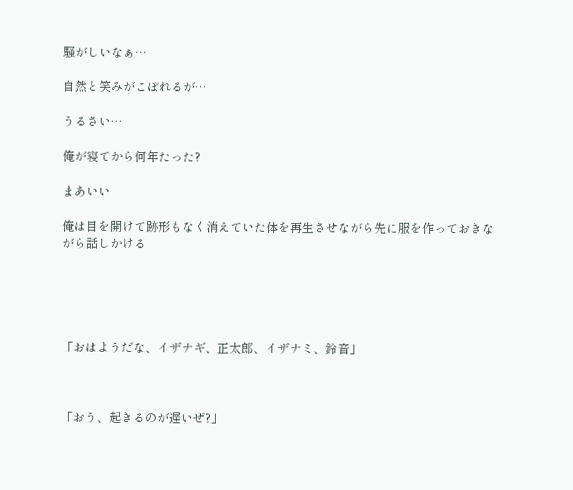騒がしいなぁ…

自然と笑みがこぼれるが…

うるさい…

俺が寝てから何年たった?

まあいい

俺は目を開けて跡形もなく消えていた体を再生させながら先に服を作っておきながら話しかける





「おはようだな、イザナギ、正太郎、イザナミ、鈴音」



「おう、起きるのが遅いぜ?」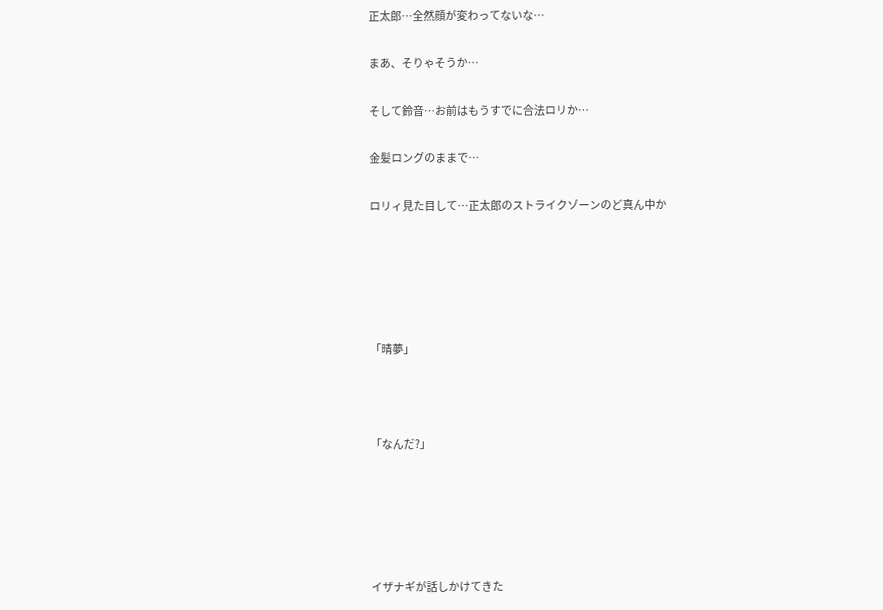正太郎…全然顔が変わってないな…

まあ、そりゃそうか…

そして鈴音…お前はもうすでに合法ロリか…

金髪ロングのままで…

ロリィ見た目して…正太郎のストライクゾーンのど真ん中か





「晴夢」



「なんだ?」





イザナギが話しかけてきた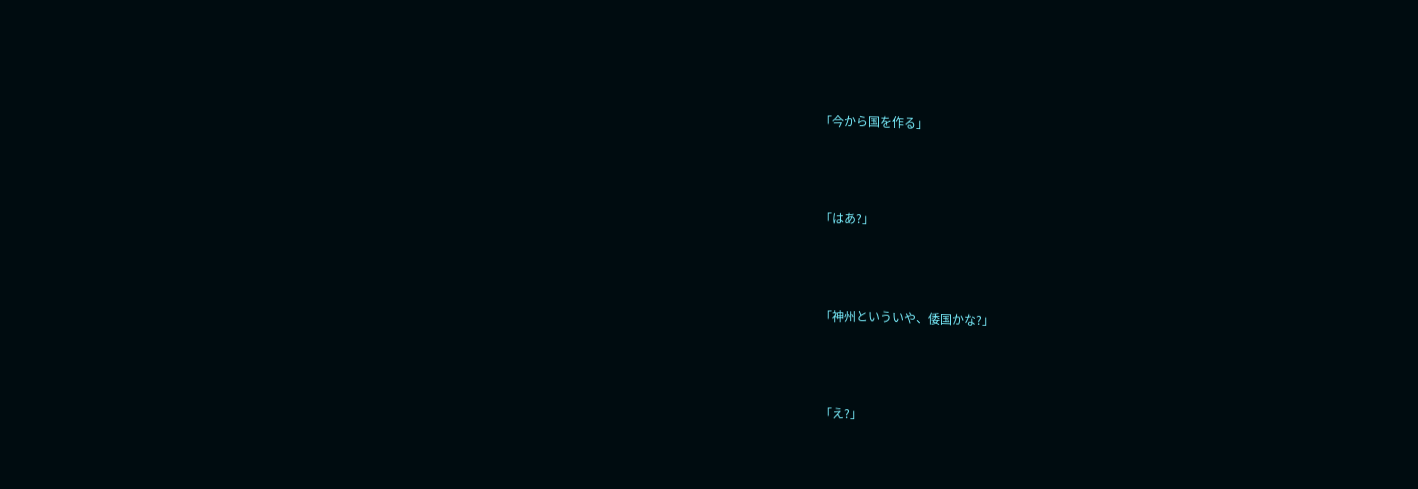「今から国を作る」



「はあ?」



「神州といういや、倭国かな?」



「え?」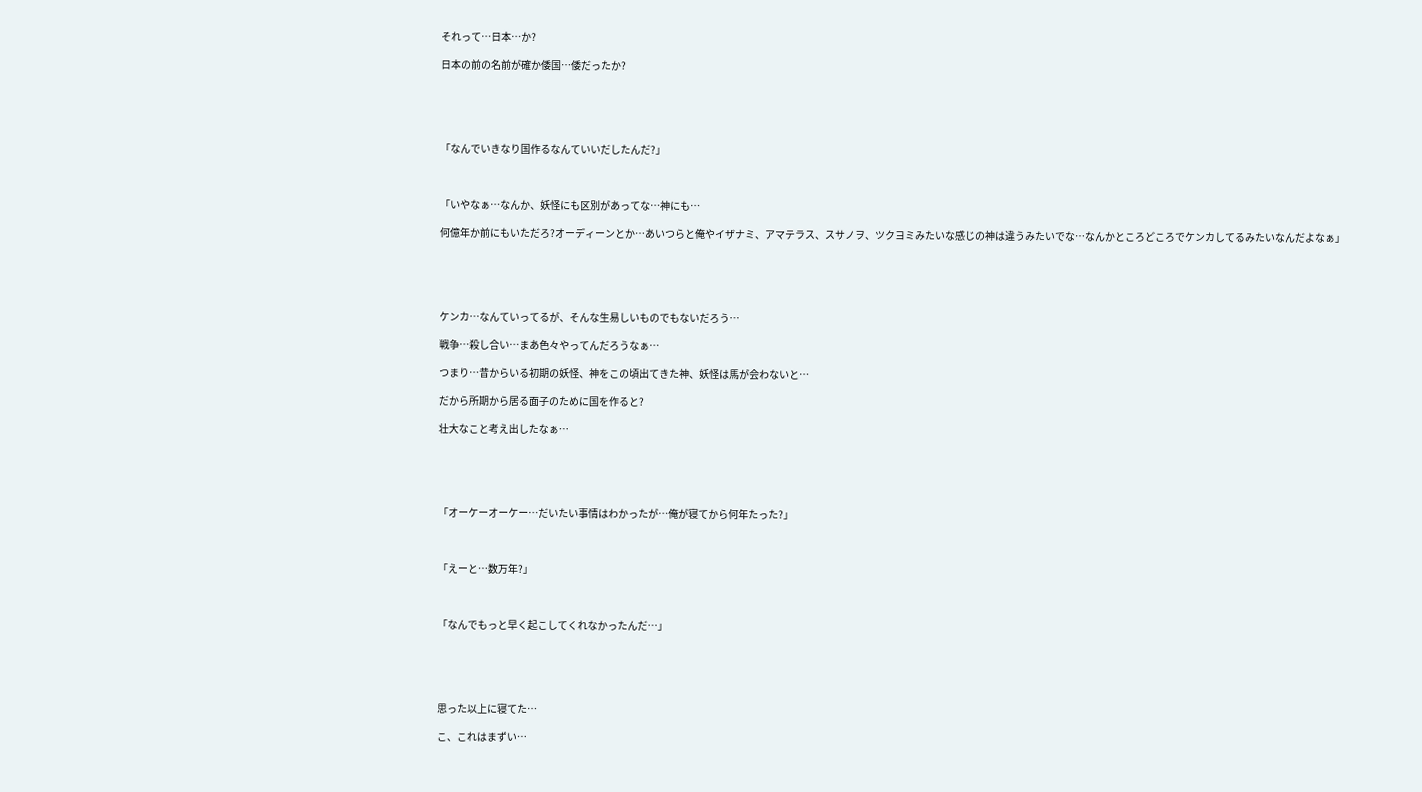それって…日本…か?

日本の前の名前が確か倭国…倭だったか?





「なんでいきなり国作るなんていいだしたんだ?」



「いやなぁ…なんか、妖怪にも区別があってな…神にも…

何億年か前にもいただろ?オーディーンとか…あいつらと俺やイザナミ、アマテラス、スサノヲ、ツクヨミみたいな感じの神は違うみたいでな…なんかところどころでケンカしてるみたいなんだよなぁ」





ケンカ…なんていってるが、そんな生易しいものでもないだろう…

戦争…殺し合い…まあ色々やってんだろうなぁ…

つまり…昔からいる初期の妖怪、神をこの頃出てきた神、妖怪は馬が会わないと…

だから所期から居る面子のために国を作ると?

壮大なこと考え出したなぁ…





「オーケーオーケー…だいたい事情はわかったが…俺が寝てから何年たった?」



「えーと…数万年?」



「なんでもっと早く起こしてくれなかったんだ…」





思った以上に寝てた…

こ、これはまずい…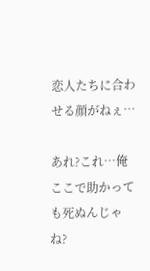恋人たちに合わせる顔がねぇ…

あれ?これ…俺ここで助かっても死ぬんじゃね?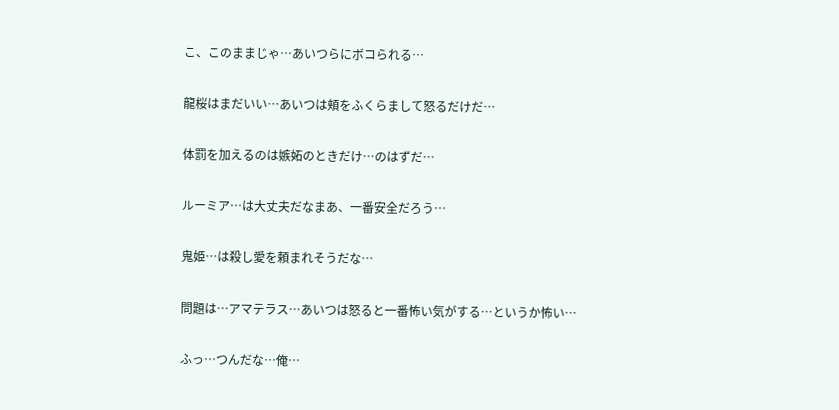こ、このままじゃ…あいつらにボコられる…

龍桜はまだいい…あいつは頬をふくらまして怒るだけだ…

体罰を加えるのは嫉妬のときだけ…のはずだ…

ルーミア…は大丈夫だなまあ、一番安全だろう…

鬼姫…は殺し愛を頼まれそうだな…

問題は…アマテラス…あいつは怒ると一番怖い気がする…というか怖い…

ふっ…つんだな…俺…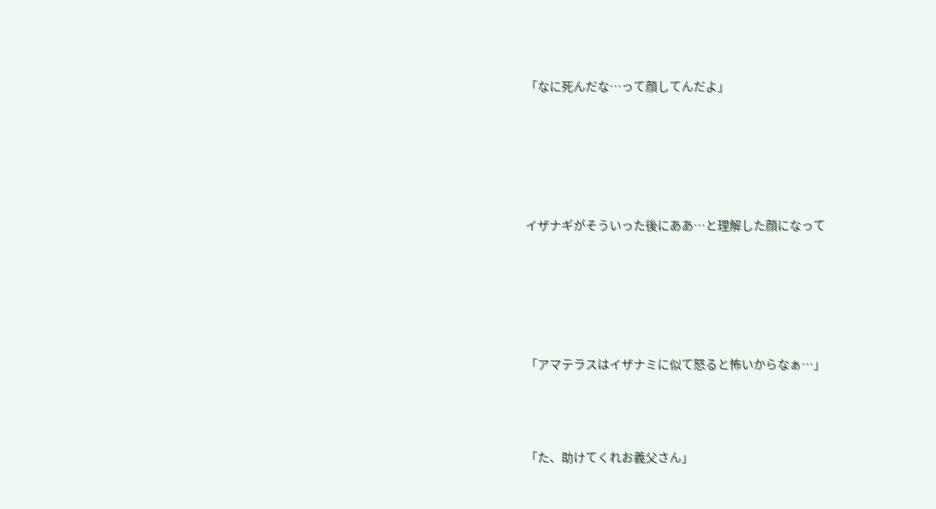「なに死んだな…って顔してんだよ」





イザナギがそういった後にああ…と理解した顔になって





「アマテラスはイザナミに似て怒ると怖いからなぁ…」



「た、助けてくれお義父さん」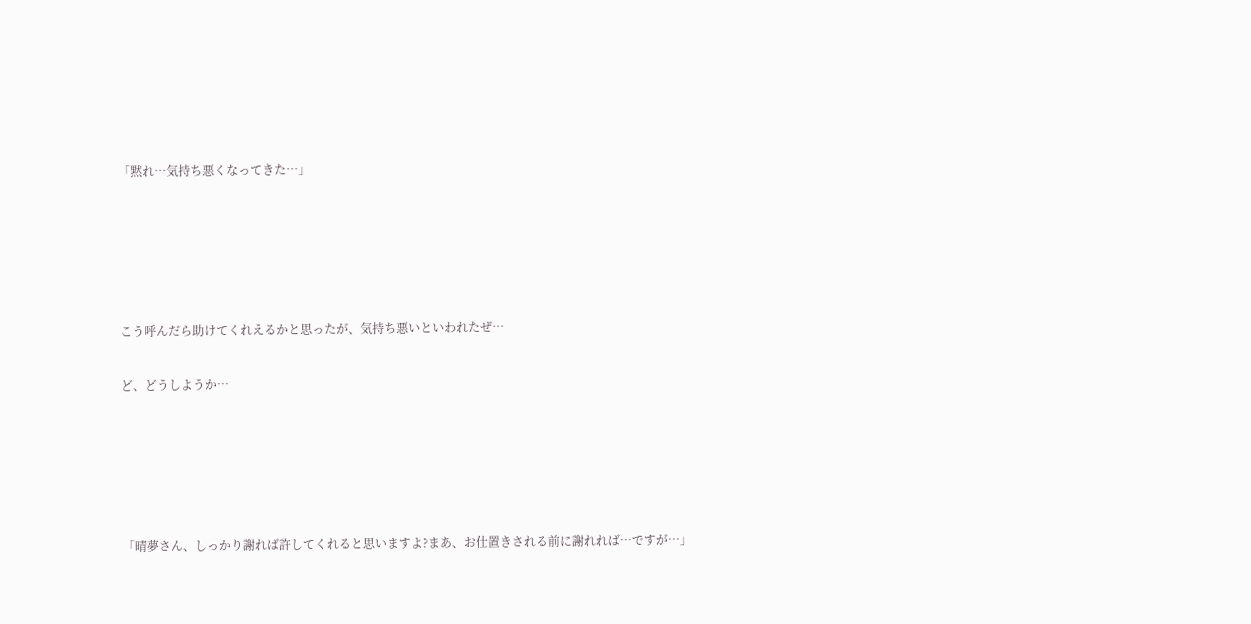「黙れ…気持ち悪くなってきた…」





こう呼んだら助けてくれえるかと思ったが、気持ち悪いといわれたぜ…

ど、どうしようか…





「晴夢さん、しっかり謝れば許してくれると思いますよ?まあ、お仕置きされる前に謝れれば…ですが…」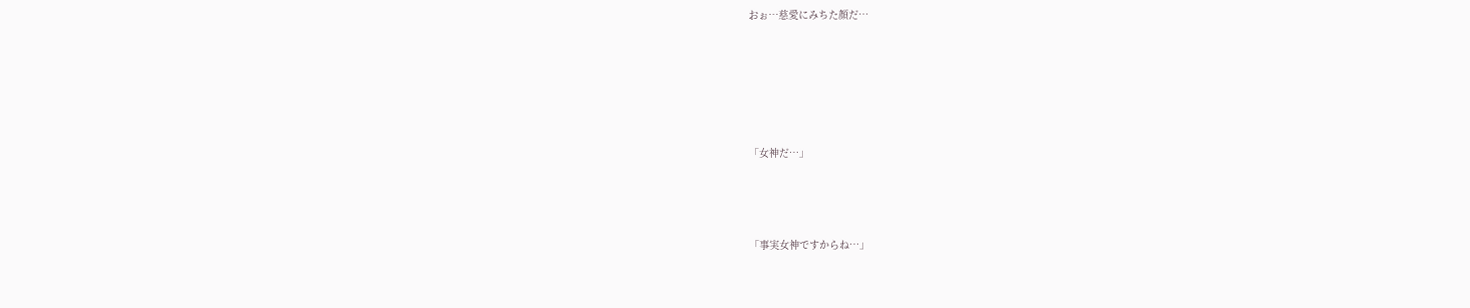おぉ…慈愛にみちた顔だ…





「女神だ…」



「事実女神ですからね…」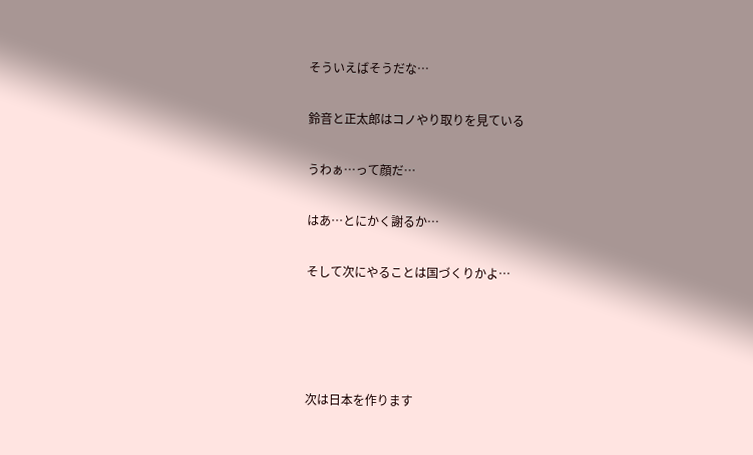そういえばそうだな…

鈴音と正太郎はコノやり取りを見ている

うわぁ…って顔だ…

はあ…とにかく謝るか…

そして次にやることは国づくりかよ…




次は日本を作ります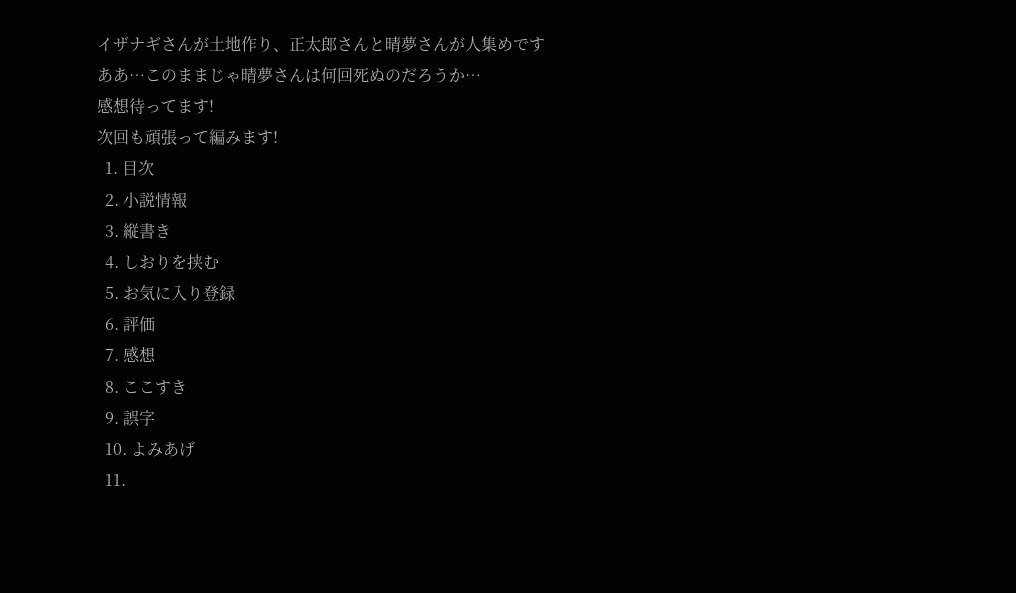イザナギさんが土地作り、正太郎さんと晴夢さんが人集めです
ああ…このままじゃ晴夢さんは何回死ぬのだろうか…
感想待ってます!
次回も頑張って編みます!
  1. 目次
  2. 小説情報
  3. 縦書き
  4. しおりを挟む
  5. お気に入り登録
  6. 評価
  7. 感想
  8. ここすき
  9. 誤字
  10. よみあげ
  11.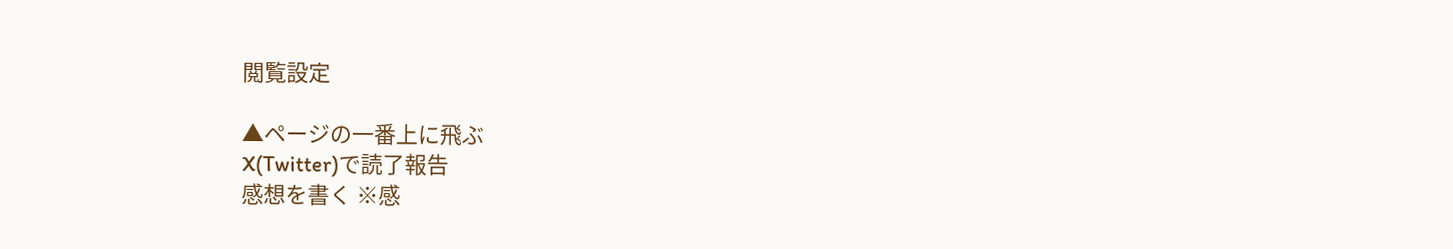閲覧設定

▲ページの一番上に飛ぶ
X(Twitter)で読了報告
感想を書く ※感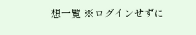想一覧 ※ログインせずに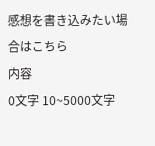感想を書き込みたい場合はこちら
内容
0文字 10~5000文字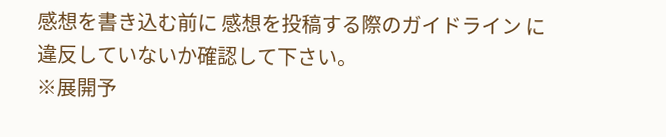感想を書き込む前に 感想を投稿する際のガイドライン に違反していないか確認して下さい。
※展開予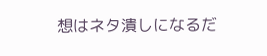想はネタ潰しになるだ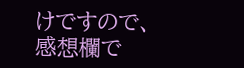けですので、感想欄で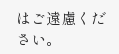はご遠慮ください。